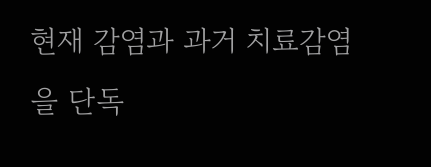현재 감염과 과거 치료감염을 단독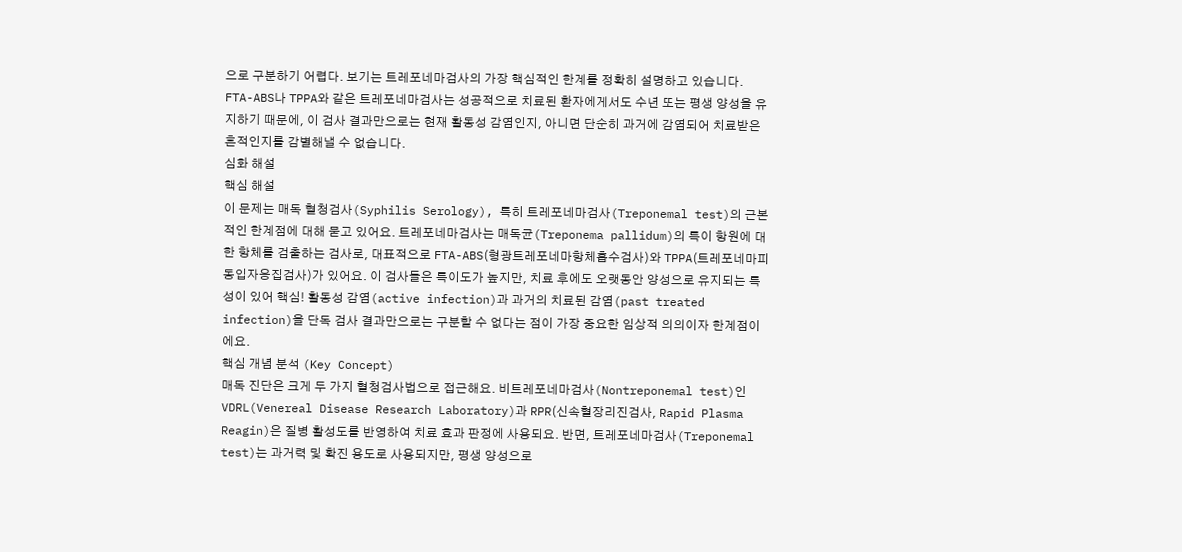으로 구분하기 어렵다. 보기는 트레포네마검사의 가장 핵심적인 한계를 정확히 설명하고 있습니다. FTA-ABS나 TPPA와 같은 트레포네마검사는 성공적으로 치료된 환자에게서도 수년 또는 평생 양성을 유지하기 때문에, 이 검사 결과만으로는 현재 활동성 감염인지, 아니면 단순히 과거에 감염되어 치료받은 흔적인지를 감별해낼 수 없습니다.
심화 해설
핵심 해설
이 문제는 매독 혈청검사(Syphilis Serology), 특히 트레포네마검사(Treponemal test)의 근본적인 한계점에 대해 묻고 있어요. 트레포네마검사는 매독균(Treponema pallidum)의 특이 항원에 대한 항체를 검출하는 검사로, 대표적으로 FTA-ABS(형광트레포네마항체흡수검사)와 TPPA(트레포네마피동입자응집검사)가 있어요. 이 검사들은 특이도가 높지만, 치료 후에도 오랫동안 양성으로 유지되는 특성이 있어 핵심! 활동성 감염(active infection)과 과거의 치료된 감염(past treated infection)을 단독 검사 결과만으로는 구분할 수 없다는 점이 가장 중요한 임상적 의의이자 한계점이에요.
핵심 개념 분석 (Key Concept)
매독 진단은 크게 두 가지 혈청검사법으로 접근해요. 비트레포네마검사(Nontreponemal test)인 VDRL(Venereal Disease Research Laboratory)과 RPR(신속혈장리진검사, Rapid Plasma Reagin)은 질병 활성도를 반영하여 치료 효과 판정에 사용되요. 반면, 트레포네마검사(Treponemal test)는 과거력 및 확진 용도로 사용되지만, 평생 양성으로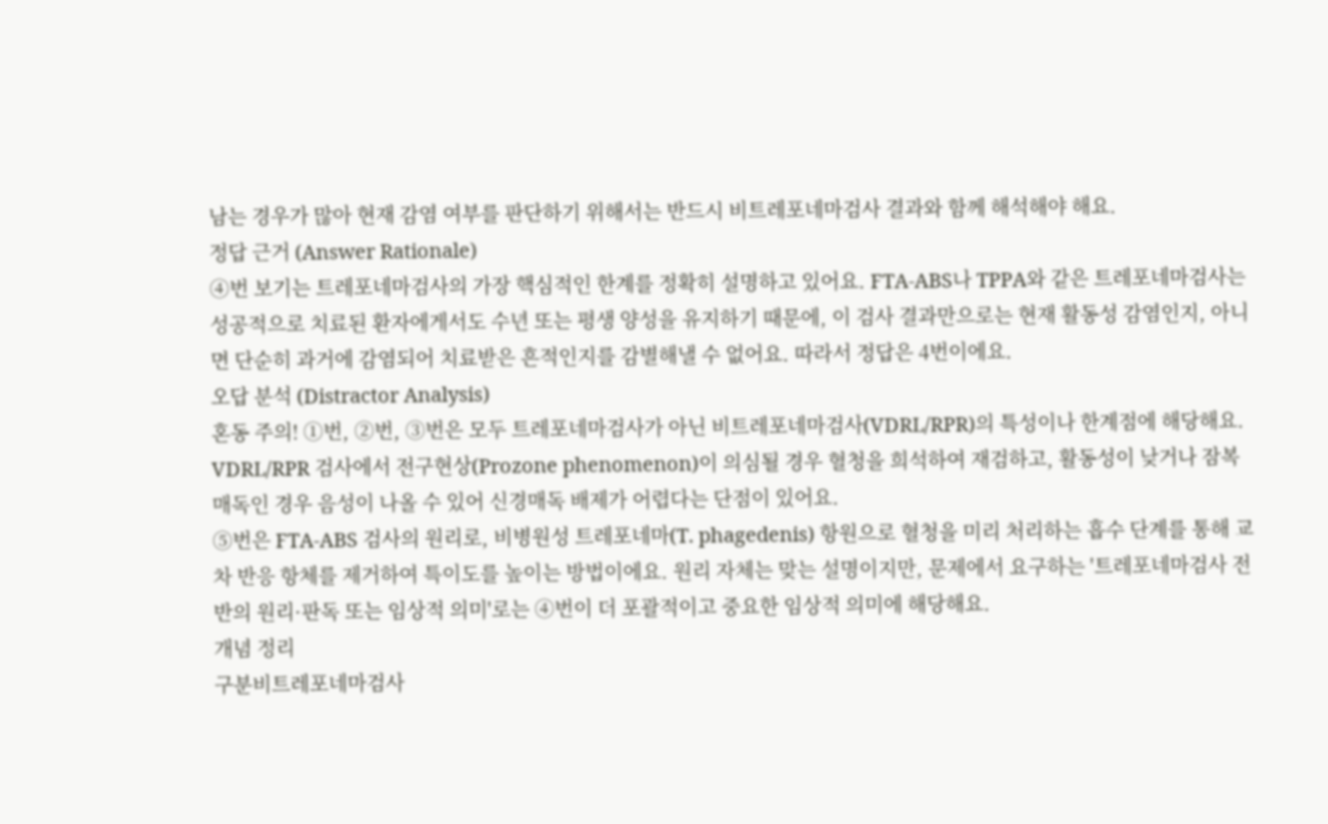남는 경우가 많아 현재 감염 여부를 판단하기 위해서는 반드시 비트레포네마검사 결과와 함께 해석해야 해요.
정답 근거 (Answer Rationale)
④번 보기는 트레포네마검사의 가장 핵심적인 한계를 정확히 설명하고 있어요. FTA-ABS나 TPPA와 같은 트레포네마검사는 성공적으로 치료된 환자에게서도 수년 또는 평생 양성을 유지하기 때문에, 이 검사 결과만으로는 현재 활동성 감염인지, 아니면 단순히 과거에 감염되어 치료받은 흔적인지를 감별해낼 수 없어요. 따라서 정답은 4번이에요.
오답 분석 (Distractor Analysis)
혼동 주의! ①번, ②번, ③번은 모두 트레포네마검사가 아닌 비트레포네마검사(VDRL/RPR)의 특성이나 한계점에 해당해요. VDRL/RPR 검사에서 전구현상(Prozone phenomenon)이 의심될 경우 혈청을 희석하여 재검하고, 활동성이 낮거나 잠복 매독인 경우 음성이 나올 수 있어 신경매독 배제가 어렵다는 단점이 있어요.
⑤번은 FTA-ABS 검사의 원리로, 비병원성 트레포네마(T. phagedenis) 항원으로 혈청을 미리 처리하는 흡수 단계를 통해 교차 반응 항체를 제거하여 특이도를 높이는 방법이에요. 원리 자체는 맞는 설명이지만, 문제에서 요구하는 '트레포네마검사 전반의 원리·판독 또는 임상적 의미'로는 ④번이 더 포괄적이고 중요한 임상적 의미에 해당해요.
개념 정리
구분비트레포네마검사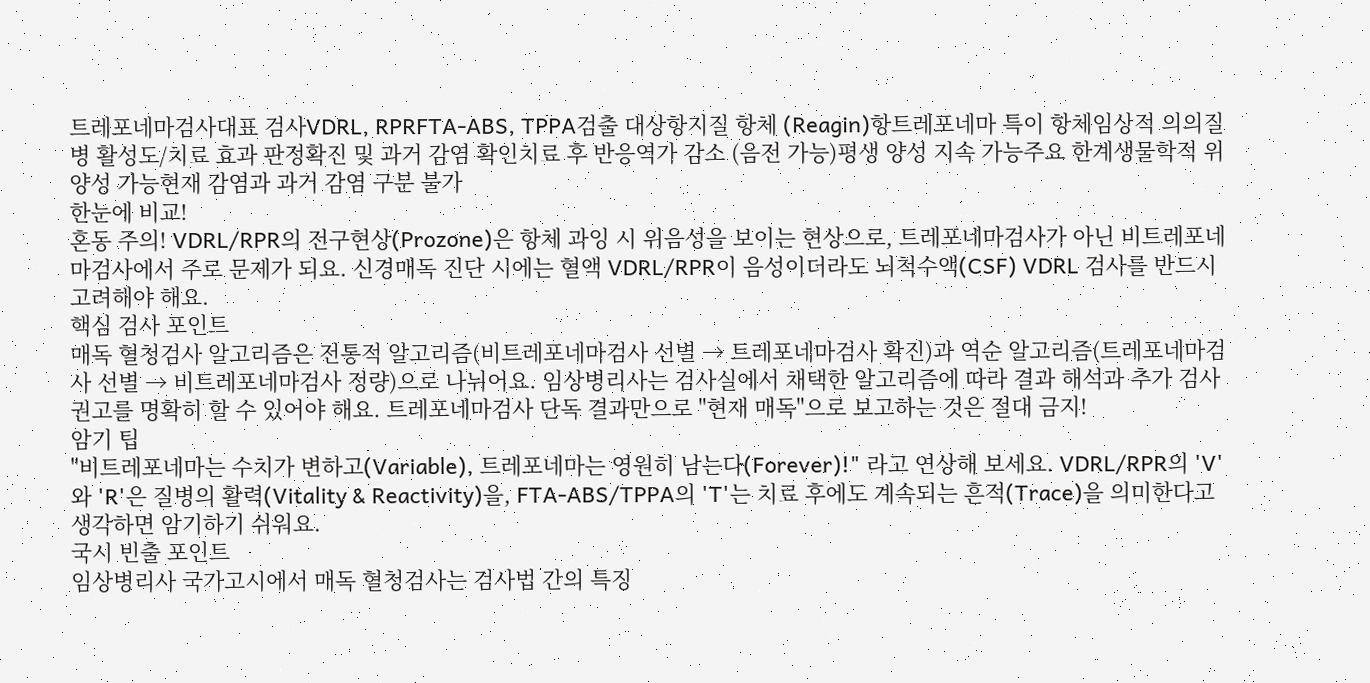트레포네마검사대표 검사VDRL, RPRFTA-ABS, TPPA검출 대상항지질 항체 (Reagin)항트레포네마 특이 항체임상적 의의질병 활성도/치료 효과 판정확진 및 과거 감염 확인치료 후 반응역가 감소 (음전 가능)평생 양성 지속 가능주요 한계생물학적 위양성 가능현재 감염과 과거 감염 구분 불가
한눈에 비교!
혼동 주의! VDRL/RPR의 전구현상(Prozone)은 항체 과잉 시 위음성을 보이는 현상으로, 트레포네마검사가 아닌 비트레포네마검사에서 주로 문제가 되요. 신경매독 진단 시에는 혈액 VDRL/RPR이 음성이더라도 뇌척수액(CSF) VDRL 검사를 반드시 고려해야 해요.
핵심 검사 포인트
매독 혈청검사 알고리즘은 전통적 알고리즘(비트레포네마검사 선별 → 트레포네마검사 확진)과 역순 알고리즘(트레포네마검사 선별 → 비트레포네마검사 정량)으로 나뉘어요. 임상병리사는 검사실에서 채택한 알고리즘에 따라 결과 해석과 추가 검사 권고를 명확히 할 수 있어야 해요. 트레포네마검사 단독 결과만으로 "현재 매독"으로 보고하는 것은 절대 금지!
암기 팁
"비트레포네마는 수치가 변하고(Variable), 트레포네마는 영원히 남는다(Forever)!" 라고 연상해 보세요. VDRL/RPR의 'V'와 'R'은 질병의 활력(Vitality & Reactivity)을, FTA-ABS/TPPA의 'T'는 치료 후에도 계속되는 흔적(Trace)을 의미한다고 생각하면 암기하기 쉬워요.
국시 빈출 포인트
임상병리사 국가고시에서 매독 혈청검사는 검사법 간의 특징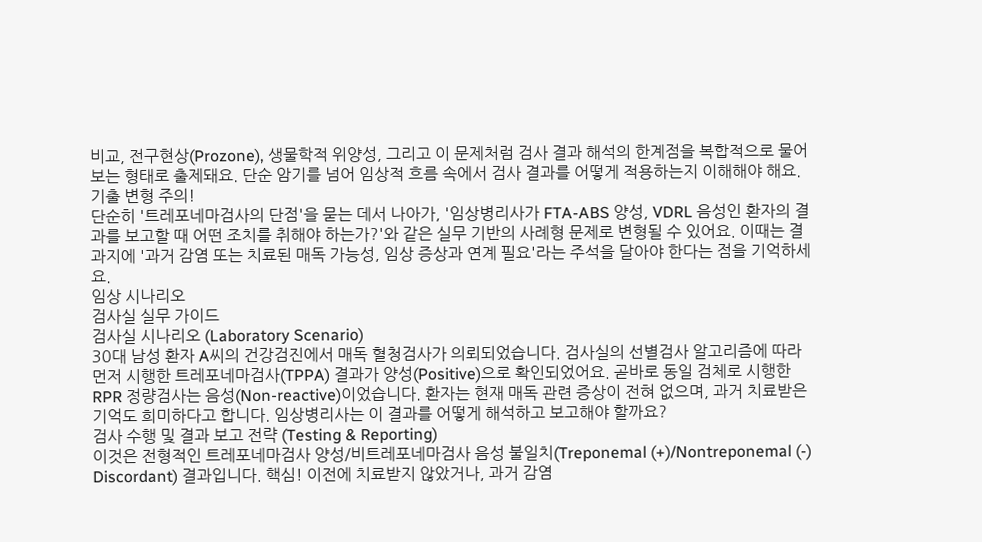비교, 전구현상(Prozone), 생물학적 위양성, 그리고 이 문제처럼 검사 결과 해석의 한계점을 복합적으로 물어보는 형태로 출제돼요. 단순 암기를 넘어 임상적 흐름 속에서 검사 결과를 어떻게 적용하는지 이해해야 해요.
기출 변형 주의!
단순히 '트레포네마검사의 단점'을 묻는 데서 나아가, '임상병리사가 FTA-ABS 양성, VDRL 음성인 환자의 결과를 보고할 때 어떤 조치를 취해야 하는가?'와 같은 실무 기반의 사례형 문제로 변형될 수 있어요. 이때는 결과지에 '과거 감염 또는 치료된 매독 가능성, 임상 증상과 연계 필요'라는 주석을 달아야 한다는 점을 기억하세요.
임상 시나리오
검사실 실무 가이드
검사실 시나리오 (Laboratory Scenario)
30대 남성 환자 A씨의 건강검진에서 매독 혈청검사가 의뢰되었습니다. 검사실의 선별검사 알고리즘에 따라 먼저 시행한 트레포네마검사(TPPA) 결과가 양성(Positive)으로 확인되었어요. 곧바로 동일 검체로 시행한 RPR 정량검사는 음성(Non-reactive)이었습니다. 환자는 현재 매독 관련 증상이 전혀 없으며, 과거 치료받은 기억도 희미하다고 합니다. 임상병리사는 이 결과를 어떻게 해석하고 보고해야 할까요?
검사 수행 및 결과 보고 전략 (Testing & Reporting)
이것은 전형적인 트레포네마검사 양성/비트레포네마검사 음성 불일치(Treponemal (+)/Nontreponemal (-) Discordant) 결과입니다. 핵심! 이전에 치료받지 않았거나, 과거 감염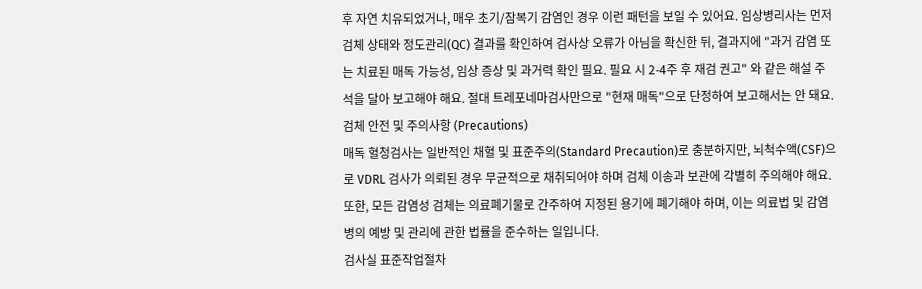후 자연 치유되었거나, 매우 초기/잠복기 감염인 경우 이런 패턴을 보일 수 있어요. 임상병리사는 먼저 검체 상태와 정도관리(QC) 결과를 확인하여 검사상 오류가 아님을 확신한 뒤, 결과지에 "과거 감염 또는 치료된 매독 가능성, 임상 증상 및 과거력 확인 필요. 필요 시 2-4주 후 재검 권고" 와 같은 해설 주석을 달아 보고해야 해요. 절대 트레포네마검사만으로 "현재 매독"으로 단정하여 보고해서는 안 돼요.
검체 안전 및 주의사항 (Precautions)
매독 혈청검사는 일반적인 채혈 및 표준주의(Standard Precaution)로 충분하지만, 뇌척수액(CSF)으로 VDRL 검사가 의뢰된 경우 무균적으로 채취되어야 하며 검체 이송과 보관에 각별히 주의해야 해요. 또한, 모든 감염성 검체는 의료폐기물로 간주하여 지정된 용기에 폐기해야 하며, 이는 의료법 및 감염병의 예방 및 관리에 관한 법률을 준수하는 일입니다.
검사실 표준작업절차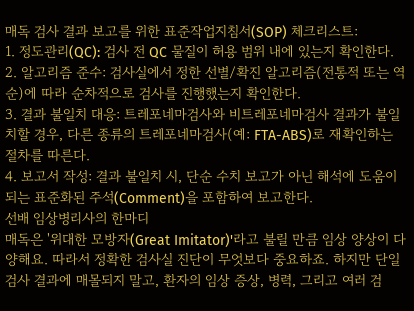매독 검사 결과 보고를 위한 표준작업지침서(SOP) 체크리스트:
1. 정도관리(QC): 검사 전 QC 물질이 허용 범위 내에 있는지 확인한다.
2. 알고리즘 준수: 검사실에서 정한 선별/확진 알고리즘(전통적 또는 역순)에 따라 순차적으로 검사를 진행했는지 확인한다.
3. 결과 불일치 대응: 트레포네마검사와 비트레포네마검사 결과가 불일치할 경우, 다른 종류의 트레포네마검사(예: FTA-ABS)로 재확인하는 절차를 따른다.
4. 보고서 작성: 결과 불일치 시, 단순 수치 보고가 아닌 해석에 도움이 되는 표준화된 주석(Comment)을 포함하여 보고한다.
선배 임상병리사의 한마디
매독은 '위대한 모방자(Great Imitator)'라고 불릴 만큼 임상 양상이 다양해요. 따라서 정확한 검사실 진단이 무엇보다 중요하죠. 하지만 단일 검사 결과에 매몰되지 말고, 환자의 임상 증상, 병력, 그리고 여러 검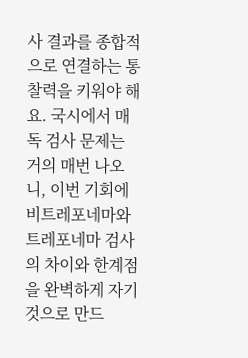사 결과를 종합적으로 연결하는 통찰력을 키워야 해요. 국시에서 매독 검사 문제는 거의 매번 나오니, 이번 기회에 비트레포네마와 트레포네마 검사의 차이와 한계점을 완벽하게 자기 것으로 만드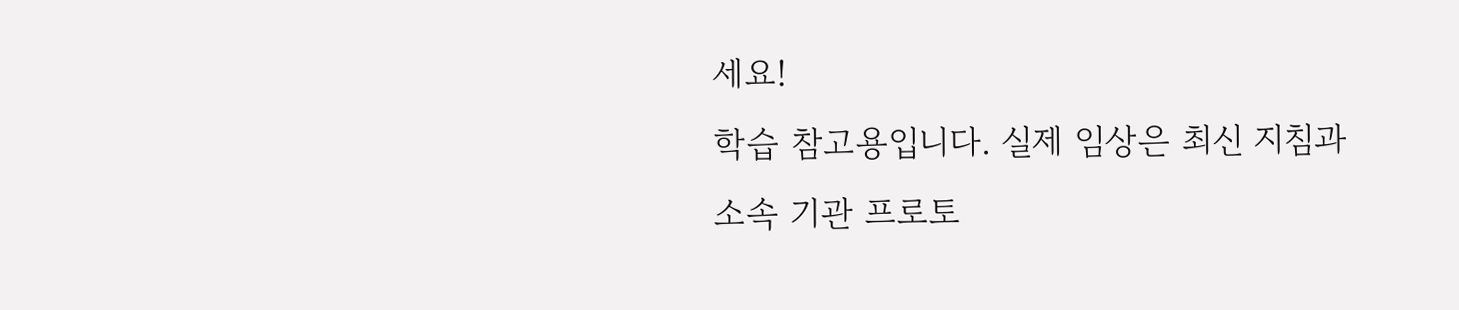세요!
학습 참고용입니다. 실제 임상은 최신 지침과 소속 기관 프로토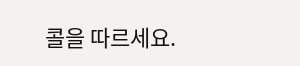콜을 따르세요.